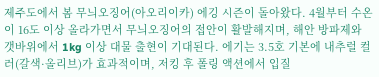제주도에서 봄 무늬오징어(아오리이카) 에깅 시즌이 돌아왔다. 4월부터 수온이 16도 이상 올라가면서 무늬오징어의 접안이 활발해지며, 해안 방파제와 갯바위에서 1kg 이상 대물 출현이 기대된다. 에기는 3.5호 기본에 내추럴 컬러(갈색·올리브)가 효과적이며, 저킹 후 폴링 액션에서 입질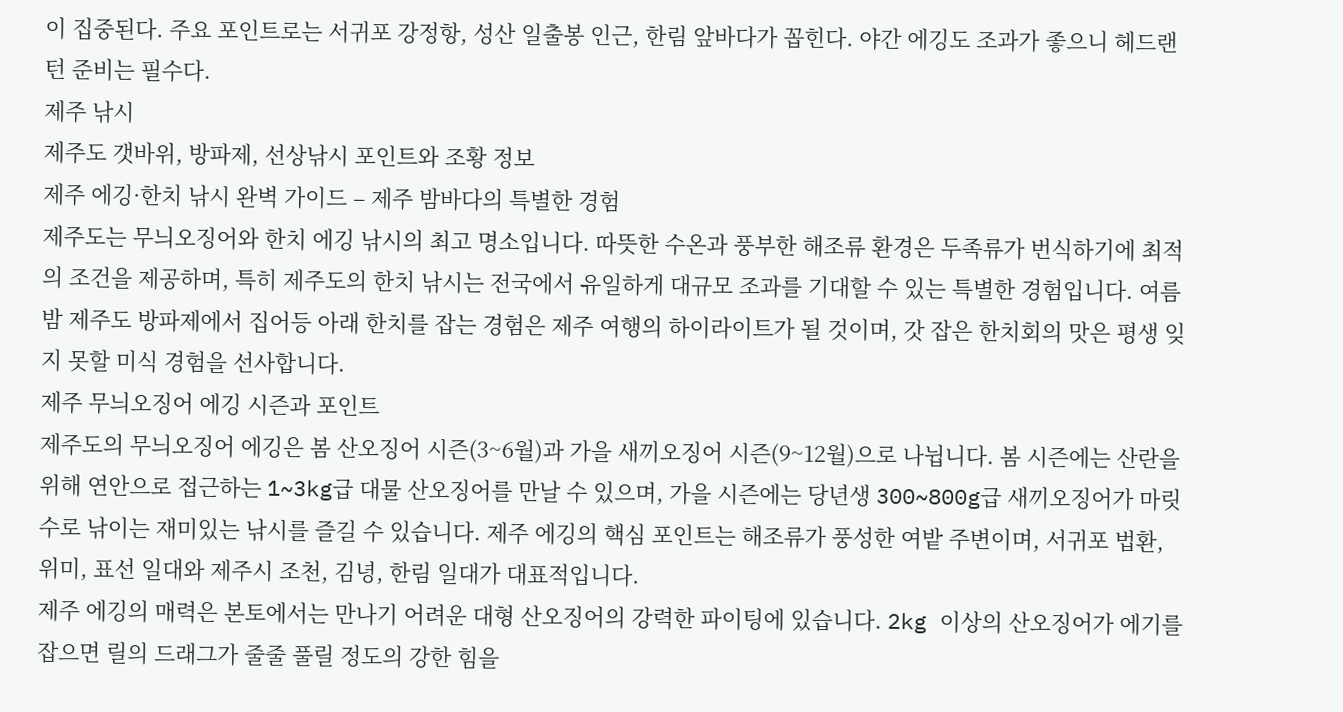이 집중된다. 주요 포인트로는 서귀포 강정항, 성산 일출봉 인근, 한림 앞바다가 꼽힌다. 야간 에깅도 조과가 좋으니 헤드랜턴 준비는 필수다.
제주 낚시
제주도 갯바위, 방파제, 선상낚시 포인트와 조황 정보
제주 에깅·한치 낚시 완벽 가이드 – 제주 밤바다의 특별한 경험
제주도는 무늬오징어와 한치 에깅 낚시의 최고 명소입니다. 따뜻한 수온과 풍부한 해조류 환경은 두족류가 번식하기에 최적의 조건을 제공하며, 특히 제주도의 한치 낚시는 전국에서 유일하게 대규모 조과를 기대할 수 있는 특별한 경험입니다. 여름 밤 제주도 방파제에서 집어등 아래 한치를 잡는 경험은 제주 여행의 하이라이트가 될 것이며, 갓 잡은 한치회의 맛은 평생 잊지 못할 미식 경험을 선사합니다.
제주 무늬오징어 에깅 시즌과 포인트
제주도의 무늬오징어 에깅은 봄 산오징어 시즌(3~6월)과 가을 새끼오징어 시즌(9~12월)으로 나뉩니다. 봄 시즌에는 산란을 위해 연안으로 접근하는 1~3kg급 대물 산오징어를 만날 수 있으며, 가을 시즌에는 당년생 300~800g급 새끼오징어가 마릿수로 낚이는 재미있는 낚시를 즐길 수 있습니다. 제주 에깅의 핵심 포인트는 해조류가 풍성한 여밭 주변이며, 서귀포 법환, 위미, 표선 일대와 제주시 조천, 김녕, 한림 일대가 대표적입니다.
제주 에깅의 매력은 본토에서는 만나기 어려운 대형 산오징어의 강력한 파이팅에 있습니다. 2kg 이상의 산오징어가 에기를 잡으면 릴의 드래그가 줄줄 풀릴 정도의 강한 힘을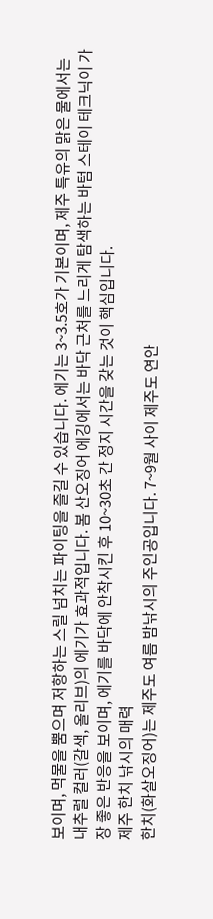보이며, 먹물을 뿜으며 저항하는 스릴 넘치는 파이팅을 즐길 수 있습니다. 에기는 3~3.5호가 기본이며, 제주 특유의 맑은 물에서는 내추럴 컬러(갈색, 올리브)의 에기가 효과적입니다. 봄 산오징어 에깅에서는 바닥 근처를 느리게 탐색하는 바텀 스테이 테크닉이 가장 좋은 반응을 보이며, 에기를 바닥에 안착시킨 후 10~30초 간 정지 시간을 갖는 것이 핵심입니다.
제주 한치 낚시의 매력
한치(화살오징어)는 제주도 여름 밤낚시의 주인공입니다. 7~9월 사이 제주도 연안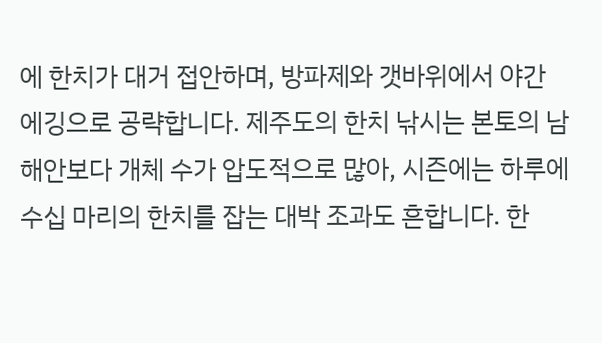에 한치가 대거 접안하며, 방파제와 갯바위에서 야간 에깅으로 공략합니다. 제주도의 한치 낚시는 본토의 남해안보다 개체 수가 압도적으로 많아, 시즌에는 하루에 수십 마리의 한치를 잡는 대박 조과도 흔합니다. 한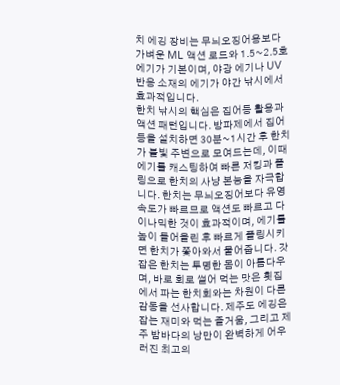치 에깅 장비는 무늬오징어용보다 가벼운 ML 액션 로드와 1.5~2.5호 에기가 기본이며, 야광 에기나 UV 반응 소재의 에기가 야간 낚시에서 효과적입니다.
한치 낚시의 핵심은 집어등 활용과 액션 패턴입니다. 방파제에서 집어등을 설치하면 30분~1시간 후 한치가 불빛 주변으로 모여드는데, 이때 에기를 캐스팅하여 빠른 저킹과 폴링으로 한치의 사냥 본능을 자극합니다. 한치는 무늬오징어보다 유영 속도가 빠르므로 액션도 빠르고 다이나믹한 것이 효과적이며, 에기를 높이 들어올린 후 빠르게 폴링시키면 한치가 쫓아와서 물어줍니다. 갓 잡은 한치는 투명한 몸이 아름다우며, 바로 회로 썰어 먹는 맛은 횟집에서 파는 한치회와는 차원이 다른 감동을 선사합니다. 제주도 에깅은 잡는 재미와 먹는 즐거움, 그리고 제주 밤바다의 낭만이 완벽하게 어우러진 최고의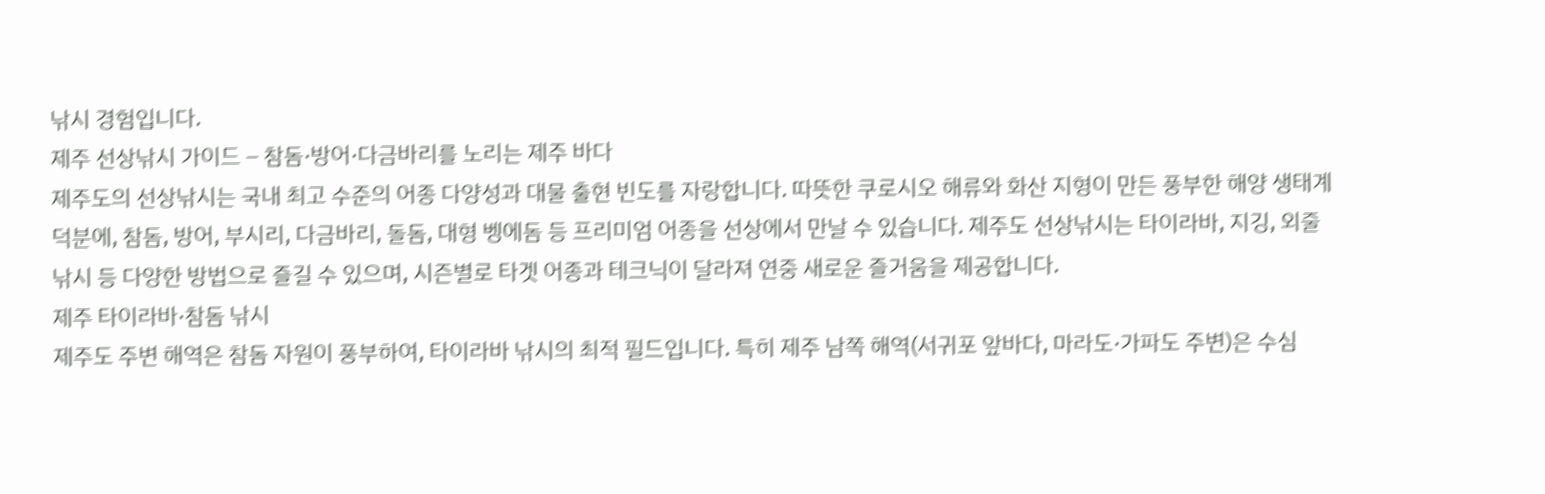낚시 경험입니다.
제주 선상낚시 가이드 – 참돔·방어·다금바리를 노리는 제주 바다
제주도의 선상낚시는 국내 최고 수준의 어종 다양성과 대물 출현 빈도를 자랑합니다. 따뜻한 쿠로시오 해류와 화산 지형이 만든 풍부한 해양 생태계 덕분에, 참돔, 방어, 부시리, 다금바리, 돌돔, 대형 벵에돔 등 프리미엄 어종을 선상에서 만날 수 있습니다. 제주도 선상낚시는 타이라바, 지깅, 외줄낚시 등 다양한 방법으로 즐길 수 있으며, 시즌별로 타겟 어종과 테크닉이 달라져 연중 새로운 즐거움을 제공합니다.
제주 타이라바·참돔 낚시
제주도 주변 해역은 참돔 자원이 풍부하여, 타이라바 낚시의 최적 필드입니다. 특히 제주 남쪽 해역(서귀포 앞바다, 마라도·가파도 주변)은 수심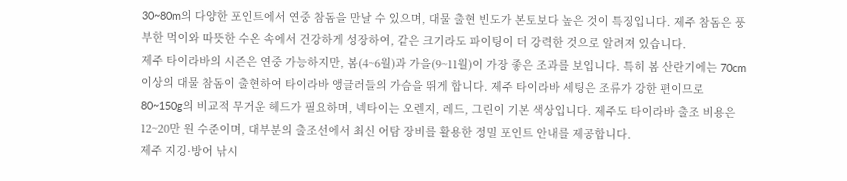30~80m의 다양한 포인트에서 연중 참돔을 만날 수 있으며, 대물 출현 빈도가 본토보다 높은 것이 특징입니다. 제주 참돔은 풍부한 먹이와 따뜻한 수온 속에서 건강하게 성장하여, 같은 크기라도 파이팅이 더 강력한 것으로 알려져 있습니다.
제주 타이라바의 시즌은 연중 가능하지만, 봄(4~6월)과 가을(9~11월)이 가장 좋은 조과를 보입니다. 특히 봄 산란기에는 70cm 이상의 대물 참돔이 출현하여 타이라바 앵글러들의 가슴을 뛰게 합니다. 제주 타이라바 세팅은 조류가 강한 편이므로 80~150g의 비교적 무거운 헤드가 필요하며, 넥타이는 오렌지, 레드, 그린이 기본 색상입니다. 제주도 타이라바 출조 비용은 12~20만 원 수준이며, 대부분의 출조선에서 최신 어탐 장비를 활용한 정밀 포인트 안내를 제공합니다.
제주 지깅·방어 낚시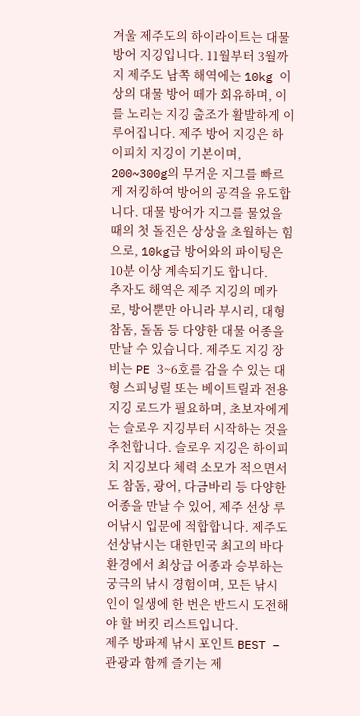겨울 제주도의 하이라이트는 대물 방어 지깅입니다. 11월부터 3월까지 제주도 남쪽 해역에는 10kg 이상의 대물 방어 떼가 회유하며, 이를 노리는 지깅 출조가 활발하게 이루어집니다. 제주 방어 지깅은 하이피치 지깅이 기본이며, 200~300g의 무거운 지그를 빠르게 저킹하여 방어의 공격을 유도합니다. 대물 방어가 지그를 물었을 때의 첫 돌진은 상상을 초월하는 힘으로, 10kg급 방어와의 파이팅은 10분 이상 계속되기도 합니다.
추자도 해역은 제주 지깅의 메카로, 방어뿐만 아니라 부시리, 대형 참돔, 돌돔 등 다양한 대물 어종을 만날 수 있습니다. 제주도 지깅 장비는 PE 3~6호를 감을 수 있는 대형 스피닝릴 또는 베이트릴과 전용 지깅 로드가 필요하며, 초보자에게는 슬로우 지깅부터 시작하는 것을 추천합니다. 슬로우 지깅은 하이피치 지깅보다 체력 소모가 적으면서도 참돔, 광어, 다금바리 등 다양한 어종을 만날 수 있어, 제주 선상 루어낚시 입문에 적합합니다. 제주도 선상낚시는 대한민국 최고의 바다 환경에서 최상급 어종과 승부하는 궁극의 낚시 경험이며, 모든 낚시인이 일생에 한 번은 반드시 도전해야 할 버킷 리스트입니다.
제주 방파제 낚시 포인트 BEST – 관광과 함께 즐기는 제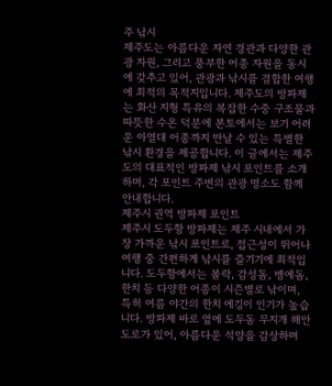주 낚시
제주도는 아름다운 자연 경관과 다양한 관광 자원, 그리고 풍부한 어종 자원을 동시에 갖추고 있어, 관광과 낚시를 결합한 여행에 최적의 목적지입니다. 제주도의 방파제는 화산 지형 특유의 복잡한 수중 구조물과 따뜻한 수온 덕분에 본토에서는 보기 어려운 아열대 어종까지 만날 수 있는 특별한 낚시 환경을 제공합니다. 이 글에서는 제주도의 대표적인 방파제 낚시 포인트를 소개하며, 각 포인트 주변의 관광 명소도 함께 안내합니다.
제주시 권역 방파제 포인트
제주시 도두항 방파제는 제주 시내에서 가장 가까운 낚시 포인트로, 접근성이 뛰어나 여행 중 간편하게 낚시를 즐기기에 최적입니다. 도두항에서는 볼락, 감성돔, 벵에돔, 한치 등 다양한 어종이 시즌별로 낚이며, 특히 여름 야간의 한치 에깅이 인기가 높습니다. 방파제 바로 옆에 도두동 무지개 해안도로가 있어, 아름다운 석양을 감상하며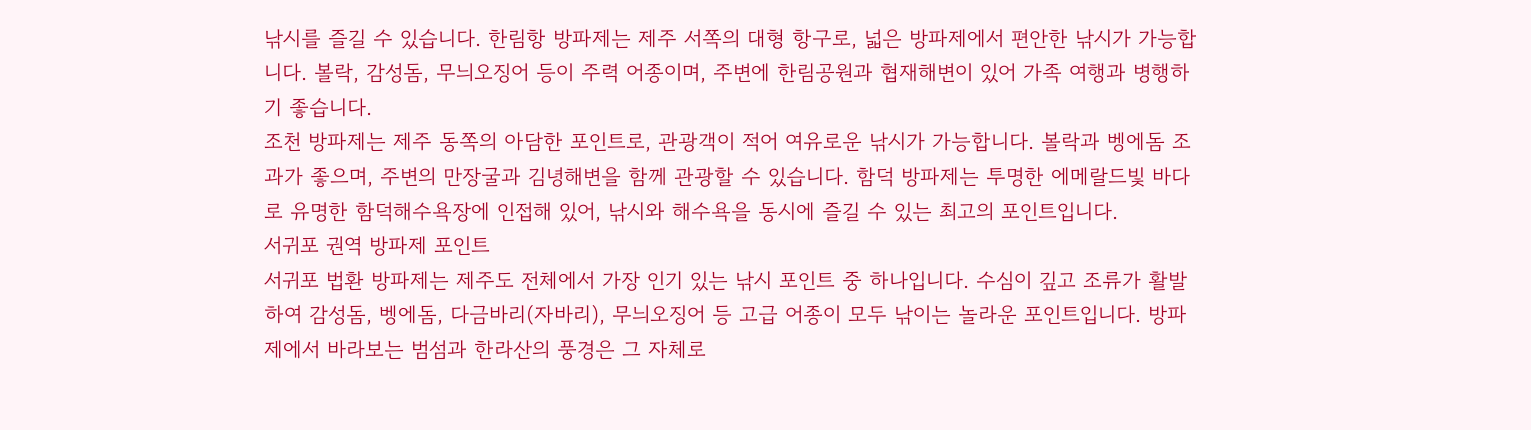낚시를 즐길 수 있습니다. 한림항 방파제는 제주 서쪽의 대형 항구로, 넓은 방파제에서 편안한 낚시가 가능합니다. 볼락, 감성돔, 무늬오징어 등이 주력 어종이며, 주변에 한림공원과 협재해변이 있어 가족 여행과 병행하기 좋습니다.
조천 방파제는 제주 동쪽의 아담한 포인트로, 관광객이 적어 여유로운 낚시가 가능합니다. 볼락과 벵에돔 조과가 좋으며, 주변의 만장굴과 김녕해변을 함께 관광할 수 있습니다. 함덕 방파제는 투명한 에메랄드빛 바다로 유명한 함덕해수욕장에 인접해 있어, 낚시와 해수욕을 동시에 즐길 수 있는 최고의 포인트입니다.
서귀포 권역 방파제 포인트
서귀포 법환 방파제는 제주도 전체에서 가장 인기 있는 낚시 포인트 중 하나입니다. 수심이 깊고 조류가 활발하여 감성돔, 벵에돔, 다금바리(자바리), 무늬오징어 등 고급 어종이 모두 낚이는 놀라운 포인트입니다. 방파제에서 바라보는 범섬과 한라산의 풍경은 그 자체로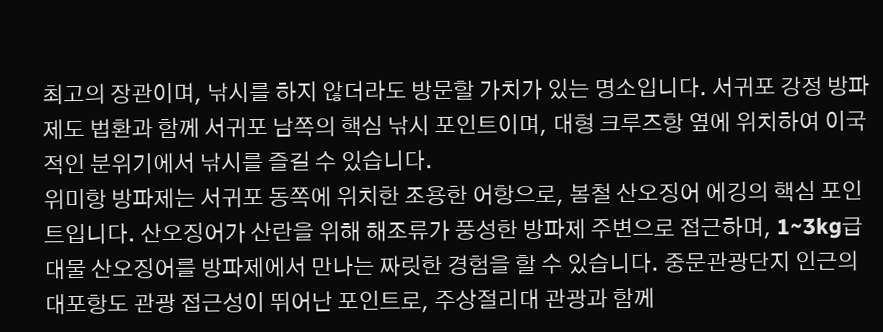최고의 장관이며, 낚시를 하지 않더라도 방문할 가치가 있는 명소입니다. 서귀포 강정 방파제도 법환과 함께 서귀포 남쪽의 핵심 낚시 포인트이며, 대형 크루즈항 옆에 위치하여 이국적인 분위기에서 낚시를 즐길 수 있습니다.
위미항 방파제는 서귀포 동쪽에 위치한 조용한 어항으로, 봄철 산오징어 에깅의 핵심 포인트입니다. 산오징어가 산란을 위해 해조류가 풍성한 방파제 주변으로 접근하며, 1~3kg급 대물 산오징어를 방파제에서 만나는 짜릿한 경험을 할 수 있습니다. 중문관광단지 인근의 대포항도 관광 접근성이 뛰어난 포인트로, 주상절리대 관광과 함께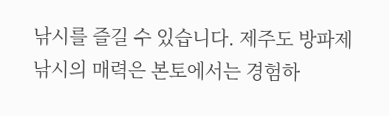낚시를 즐길 수 있습니다. 제주도 방파제 낚시의 매력은 본토에서는 경험하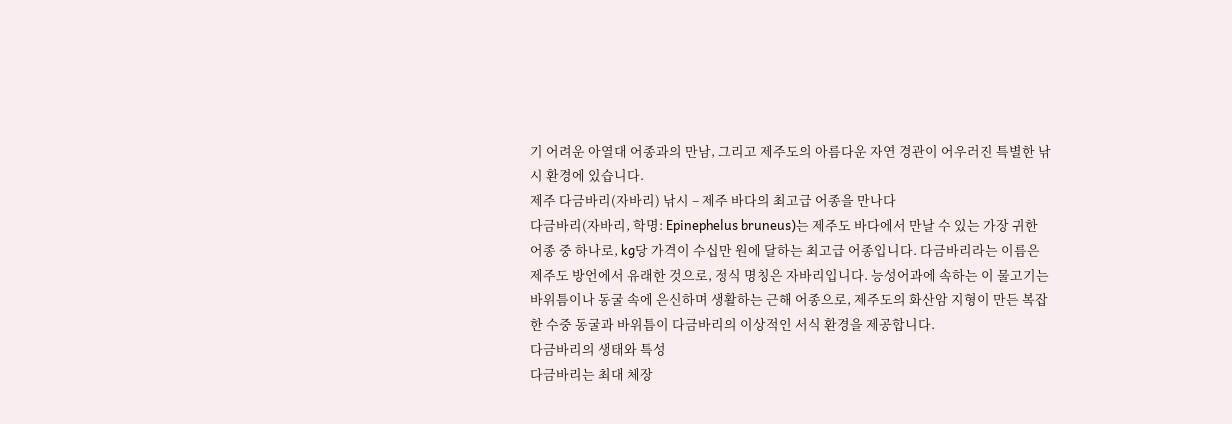기 어려운 아열대 어종과의 만남, 그리고 제주도의 아름다운 자연 경관이 어우러진 특별한 낚시 환경에 있습니다.
제주 다금바리(자바리) 낚시 – 제주 바다의 최고급 어종을 만나다
다금바리(자바리, 학명: Epinephelus bruneus)는 제주도 바다에서 만날 수 있는 가장 귀한 어종 중 하나로, kg당 가격이 수십만 원에 달하는 최고급 어종입니다. 다금바리라는 이름은 제주도 방언에서 유래한 것으로, 정식 명칭은 자바리입니다. 능성어과에 속하는 이 물고기는 바위틈이나 동굴 속에 은신하며 생활하는 근해 어종으로, 제주도의 화산암 지형이 만든 복잡한 수중 동굴과 바위틈이 다금바리의 이상적인 서식 환경을 제공합니다.
다금바리의 생태와 특성
다금바리는 최대 체장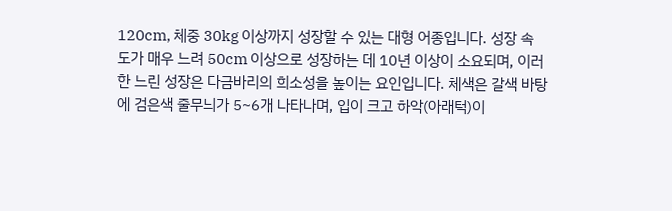120cm, 체중 30kg 이상까지 성장할 수 있는 대형 어종입니다. 성장 속도가 매우 느려 50cm 이상으로 성장하는 데 10년 이상이 소요되며, 이러한 느린 성장은 다금바리의 희소성을 높이는 요인입니다. 체색은 갈색 바탕에 검은색 줄무늬가 5~6개 나타나며, 입이 크고 하악(아래턱)이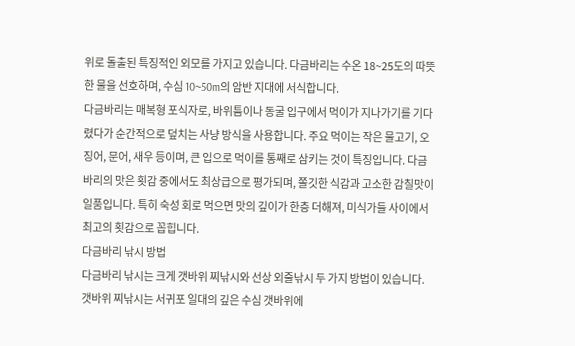위로 돌출된 특징적인 외모를 가지고 있습니다. 다금바리는 수온 18~25도의 따뜻한 물을 선호하며, 수심 10~50m의 암반 지대에 서식합니다.
다금바리는 매복형 포식자로, 바위틈이나 동굴 입구에서 먹이가 지나가기를 기다렸다가 순간적으로 덮치는 사냥 방식을 사용합니다. 주요 먹이는 작은 물고기, 오징어, 문어, 새우 등이며, 큰 입으로 먹이를 통째로 삼키는 것이 특징입니다. 다금바리의 맛은 횟감 중에서도 최상급으로 평가되며, 쫄깃한 식감과 고소한 감칠맛이 일품입니다. 특히 숙성 회로 먹으면 맛의 깊이가 한층 더해져, 미식가들 사이에서 최고의 횟감으로 꼽힙니다.
다금바리 낚시 방법
다금바리 낚시는 크게 갯바위 찌낚시와 선상 외줄낚시 두 가지 방법이 있습니다. 갯바위 찌낚시는 서귀포 일대의 깊은 수심 갯바위에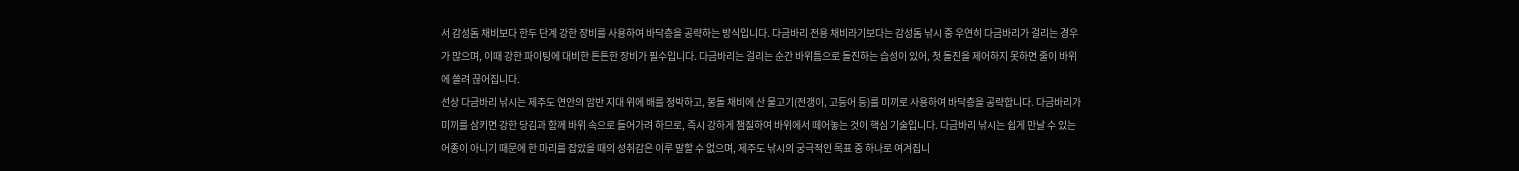서 감성돔 채비보다 한두 단계 강한 장비를 사용하여 바닥층을 공략하는 방식입니다. 다금바리 전용 채비라기보다는 감성돔 낚시 중 우연히 다금바리가 걸리는 경우가 많으며, 이때 강한 파이팅에 대비한 튼튼한 장비가 필수입니다. 다금바리는 걸리는 순간 바위틈으로 돌진하는 습성이 있어, 첫 돌진을 제어하지 못하면 줄이 바위에 쓸려 끊어집니다.
선상 다금바리 낚시는 제주도 연안의 암반 지대 위에 배를 정박하고, 봉돌 채비에 산 물고기(전갱이, 고등어 등)를 미끼로 사용하여 바닥층을 공략합니다. 다금바리가 미끼를 삼키면 강한 당김과 함께 바위 속으로 들어가려 하므로, 즉시 강하게 챔질하여 바위에서 떼어놓는 것이 핵심 기술입니다. 다금바리 낚시는 쉽게 만날 수 있는 어종이 아니기 때문에 한 마리를 잡았을 때의 성취감은 이루 말할 수 없으며, 제주도 낚시의 궁극적인 목표 중 하나로 여겨집니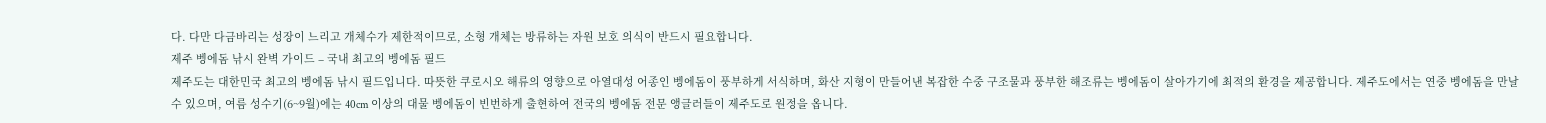다. 다만 다금바리는 성장이 느리고 개체수가 제한적이므로, 소형 개체는 방류하는 자원 보호 의식이 반드시 필요합니다.
제주 벵에돔 낚시 완벽 가이드 – 국내 최고의 벵에돔 필드
제주도는 대한민국 최고의 벵에돔 낚시 필드입니다. 따뜻한 쿠로시오 해류의 영향으로 아열대성 어종인 벵에돔이 풍부하게 서식하며, 화산 지형이 만들어낸 복잡한 수중 구조물과 풍부한 해조류는 벵에돔이 살아가기에 최적의 환경을 제공합니다. 제주도에서는 연중 벵에돔을 만날 수 있으며, 여름 성수기(6~9월)에는 40cm 이상의 대물 벵에돔이 빈번하게 출현하여 전국의 벵에돔 전문 앵글러들이 제주도로 원정을 옵니다.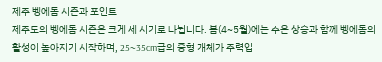제주 벵에돔 시즌과 포인트
제주도의 벵에돔 시즌은 크게 세 시기로 나뉩니다. 봄(4~5월)에는 수온 상승과 함께 벵에돔의 활성이 높아지기 시작하며, 25~35cm급의 중형 개체가 주력입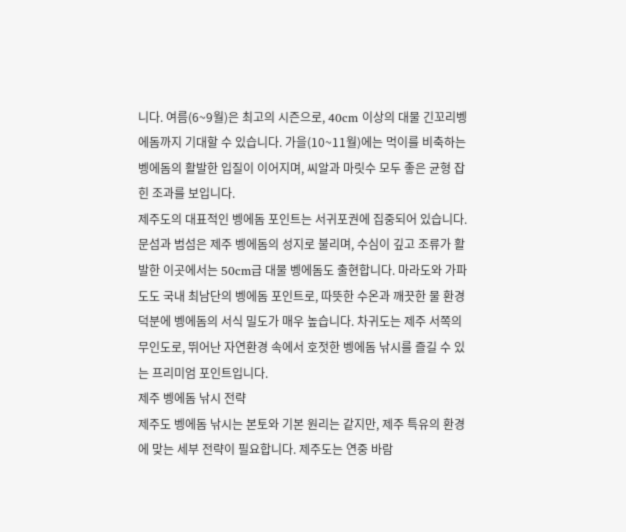니다. 여름(6~9월)은 최고의 시즌으로, 40cm 이상의 대물 긴꼬리벵에돔까지 기대할 수 있습니다. 가을(10~11월)에는 먹이를 비축하는 벵에돔의 활발한 입질이 이어지며, 씨알과 마릿수 모두 좋은 균형 잡힌 조과를 보입니다.
제주도의 대표적인 벵에돔 포인트는 서귀포권에 집중되어 있습니다. 문섬과 범섬은 제주 벵에돔의 성지로 불리며, 수심이 깊고 조류가 활발한 이곳에서는 50cm급 대물 벵에돔도 출현합니다. 마라도와 가파도도 국내 최남단의 벵에돔 포인트로, 따뜻한 수온과 깨끗한 물 환경 덕분에 벵에돔의 서식 밀도가 매우 높습니다. 차귀도는 제주 서쪽의 무인도로, 뛰어난 자연환경 속에서 호젓한 벵에돔 낚시를 즐길 수 있는 프리미엄 포인트입니다.
제주 벵에돔 낚시 전략
제주도 벵에돔 낚시는 본토와 기본 원리는 같지만, 제주 특유의 환경에 맞는 세부 전략이 필요합니다. 제주도는 연중 바람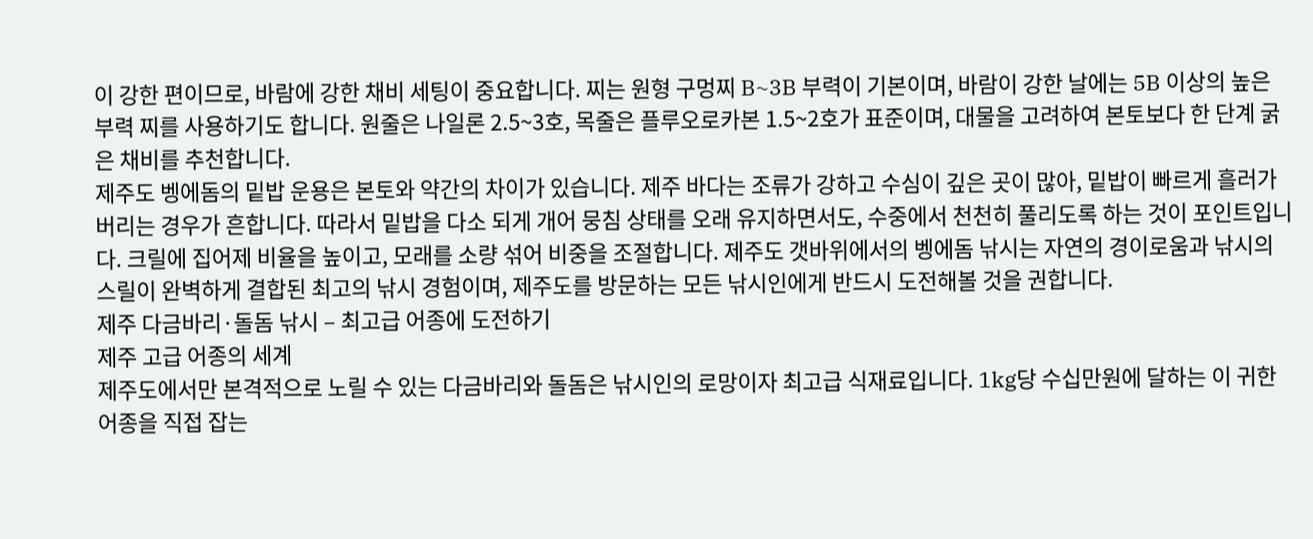이 강한 편이므로, 바람에 강한 채비 세팅이 중요합니다. 찌는 원형 구멍찌 B~3B 부력이 기본이며, 바람이 강한 날에는 5B 이상의 높은 부력 찌를 사용하기도 합니다. 원줄은 나일론 2.5~3호, 목줄은 플루오로카본 1.5~2호가 표준이며, 대물을 고려하여 본토보다 한 단계 굵은 채비를 추천합니다.
제주도 벵에돔의 밑밥 운용은 본토와 약간의 차이가 있습니다. 제주 바다는 조류가 강하고 수심이 깊은 곳이 많아, 밑밥이 빠르게 흘러가버리는 경우가 흔합니다. 따라서 밑밥을 다소 되게 개어 뭉침 상태를 오래 유지하면서도, 수중에서 천천히 풀리도록 하는 것이 포인트입니다. 크릴에 집어제 비율을 높이고, 모래를 소량 섞어 비중을 조절합니다. 제주도 갯바위에서의 벵에돔 낚시는 자연의 경이로움과 낚시의 스릴이 완벽하게 결합된 최고의 낚시 경험이며, 제주도를 방문하는 모든 낚시인에게 반드시 도전해볼 것을 권합니다.
제주 다금바리·돌돔 낚시 – 최고급 어종에 도전하기
제주 고급 어종의 세계
제주도에서만 본격적으로 노릴 수 있는 다금바리와 돌돔은 낚시인의 로망이자 최고급 식재료입니다. 1kg당 수십만원에 달하는 이 귀한 어종을 직접 잡는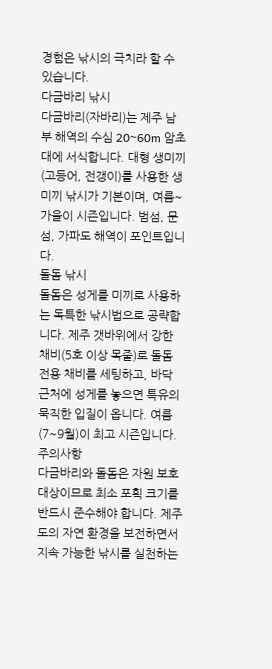경험은 낚시의 극치라 할 수 있습니다.
다금바리 낚시
다금바리(자바리)는 제주 남부 해역의 수심 20~60m 암초대에 서식합니다. 대형 생미끼(고등어, 전갱이)를 사용한 생미끼 낚시가 기본이며, 여름~가을이 시즌입니다. 범섬, 문섬, 가파도 해역이 포인트입니다.
돌돔 낚시
돌돔은 성게를 미끼로 사용하는 독특한 낚시법으로 공략합니다. 제주 갯바위에서 강한 채비(5호 이상 목줄)로 돌돔 전용 채비를 세팅하고, 바닥 근처에 성게를 놓으면 특유의 묵직한 입질이 옵니다. 여름(7~9월)이 최고 시즌입니다.
주의사항
다금바리와 돌돔은 자원 보호 대상이므로 최소 포획 크기를 반드시 준수해야 합니다. 제주도의 자연 환경을 보전하면서 지속 가능한 낚시를 실천하는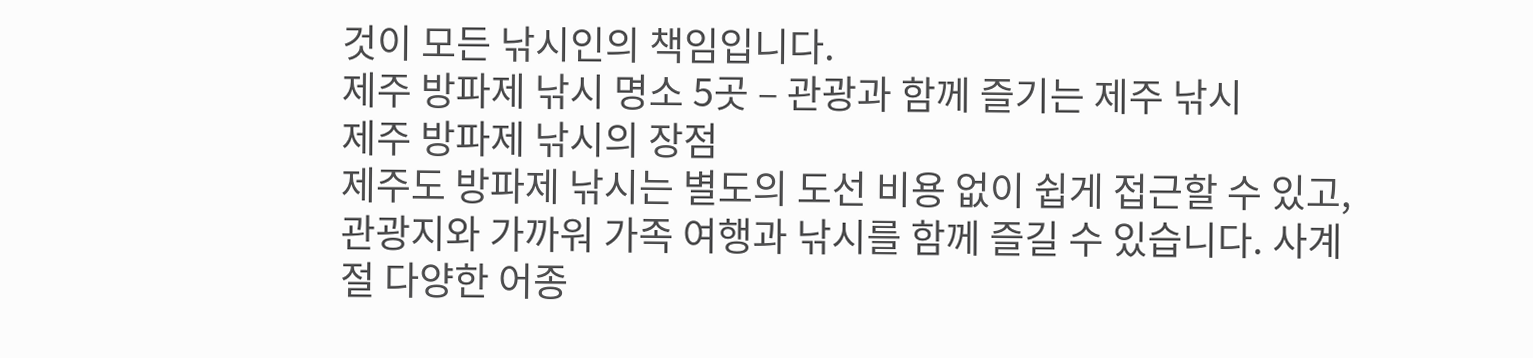것이 모든 낚시인의 책임입니다.
제주 방파제 낚시 명소 5곳 – 관광과 함께 즐기는 제주 낚시
제주 방파제 낚시의 장점
제주도 방파제 낚시는 별도의 도선 비용 없이 쉽게 접근할 수 있고, 관광지와 가까워 가족 여행과 낚시를 함께 즐길 수 있습니다. 사계절 다양한 어종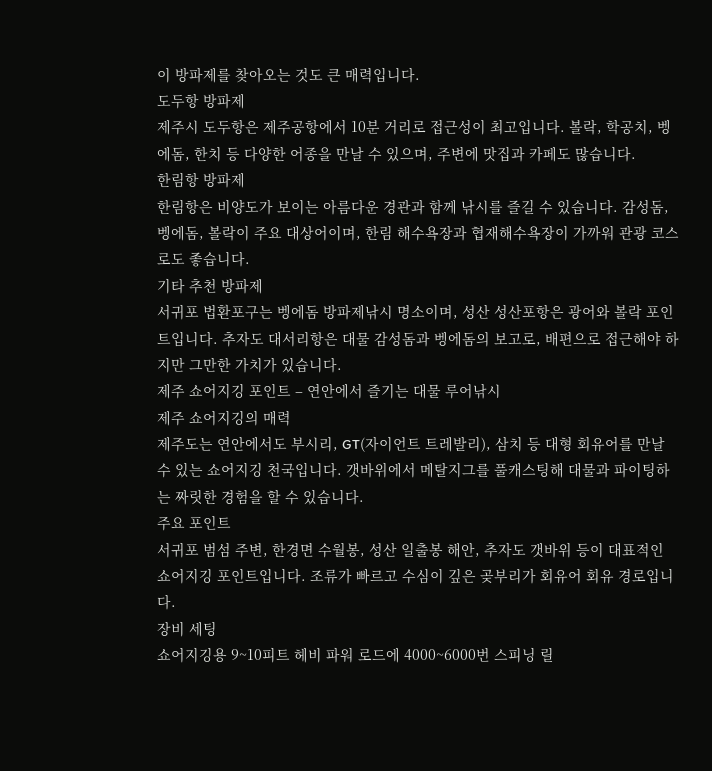이 방파제를 찾아오는 것도 큰 매력입니다.
도두항 방파제
제주시 도두항은 제주공항에서 10분 거리로 접근성이 최고입니다. 볼락, 학공치, 벵에돔, 한치 등 다양한 어종을 만날 수 있으며, 주변에 맛집과 카페도 많습니다.
한림항 방파제
한림항은 비양도가 보이는 아름다운 경관과 함께 낚시를 즐길 수 있습니다. 감성돔, 벵에돔, 볼락이 주요 대상어이며, 한림 해수욕장과 협재해수욕장이 가까워 관광 코스로도 좋습니다.
기타 추천 방파제
서귀포 법환포구는 벵에돔 방파제낚시 명소이며, 성산 성산포항은 광어와 볼락 포인트입니다. 추자도 대서리항은 대물 감성돔과 벵에돔의 보고로, 배편으로 접근해야 하지만 그만한 가치가 있습니다.
제주 쇼어지깅 포인트 – 연안에서 즐기는 대물 루어낚시
제주 쇼어지깅의 매력
제주도는 연안에서도 부시리, GT(자이언트 트레발리), 삼치 등 대형 회유어를 만날 수 있는 쇼어지깅 천국입니다. 갯바위에서 메탈지그를 풀캐스팅해 대물과 파이팅하는 짜릿한 경험을 할 수 있습니다.
주요 포인트
서귀포 범섬 주변, 한경면 수월봉, 성산 일출봉 해안, 추자도 갯바위 등이 대표적인 쇼어지깅 포인트입니다. 조류가 빠르고 수심이 깊은 곶부리가 회유어 회유 경로입니다.
장비 세팅
쇼어지깅용 9~10피트 헤비 파워 로드에 4000~6000번 스피닝 릴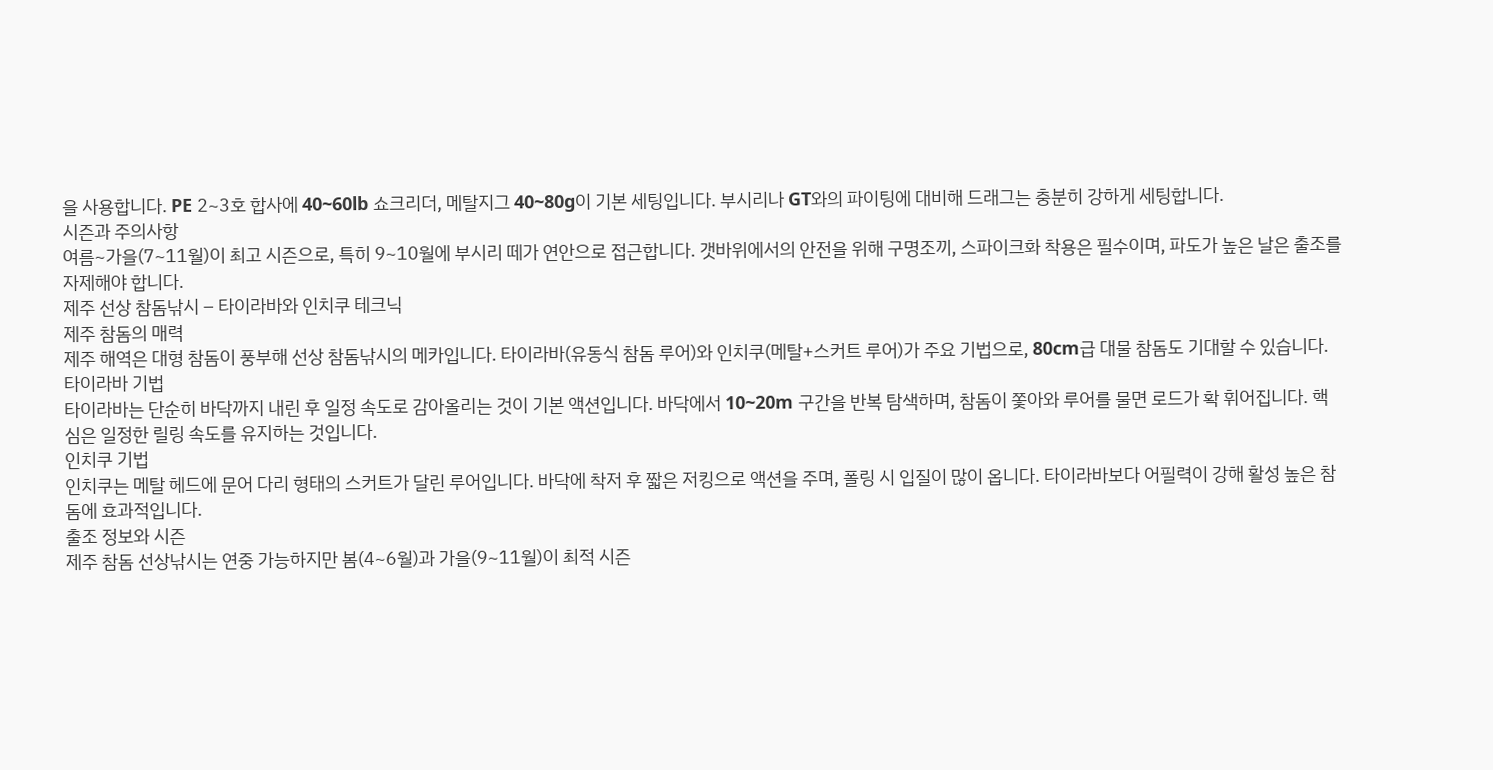을 사용합니다. PE 2~3호 합사에 40~60lb 쇼크리더, 메탈지그 40~80g이 기본 세팅입니다. 부시리나 GT와의 파이팅에 대비해 드래그는 충분히 강하게 세팅합니다.
시즌과 주의사항
여름~가을(7~11월)이 최고 시즌으로, 특히 9~10월에 부시리 떼가 연안으로 접근합니다. 갯바위에서의 안전을 위해 구명조끼, 스파이크화 착용은 필수이며, 파도가 높은 날은 출조를 자제해야 합니다.
제주 선상 참돔낚시 – 타이라바와 인치쿠 테크닉
제주 참돔의 매력
제주 해역은 대형 참돔이 풍부해 선상 참돔낚시의 메카입니다. 타이라바(유동식 참돔 루어)와 인치쿠(메탈+스커트 루어)가 주요 기법으로, 80cm급 대물 참돔도 기대할 수 있습니다.
타이라바 기법
타이라바는 단순히 바닥까지 내린 후 일정 속도로 감아올리는 것이 기본 액션입니다. 바닥에서 10~20m 구간을 반복 탐색하며, 참돔이 쫓아와 루어를 물면 로드가 확 휘어집니다. 핵심은 일정한 릴링 속도를 유지하는 것입니다.
인치쿠 기법
인치쿠는 메탈 헤드에 문어 다리 형태의 스커트가 달린 루어입니다. 바닥에 착저 후 짧은 저킹으로 액션을 주며, 폴링 시 입질이 많이 옵니다. 타이라바보다 어필력이 강해 활성 높은 참돔에 효과적입니다.
출조 정보와 시즌
제주 참돔 선상낚시는 연중 가능하지만 봄(4~6월)과 가을(9~11월)이 최적 시즌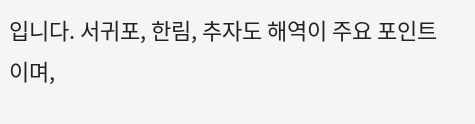입니다. 서귀포, 한림, 추자도 해역이 주요 포인트이며,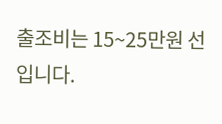출조비는 15~25만원 선입니다.